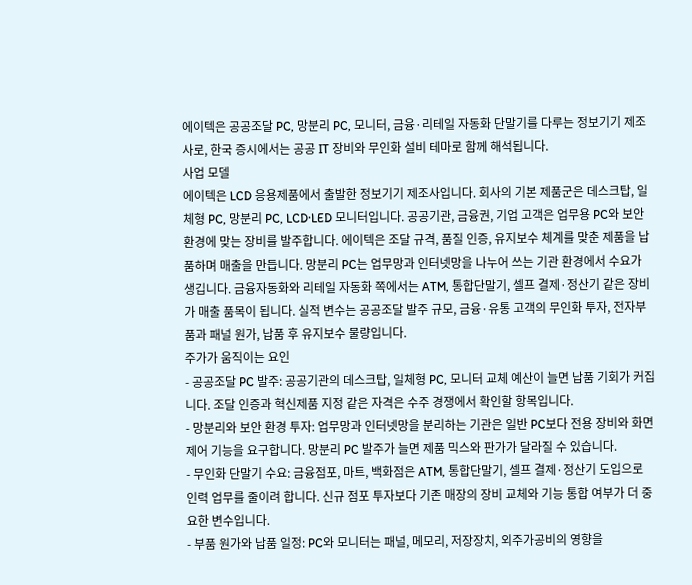에이텍은 공공조달 PC, 망분리 PC, 모니터, 금융·리테일 자동화 단말기를 다루는 정보기기 제조사로, 한국 증시에서는 공공 IT 장비와 무인화 설비 테마로 함께 해석됩니다.
사업 모델
에이텍은 LCD 응용제품에서 출발한 정보기기 제조사입니다. 회사의 기본 제품군은 데스크탑, 일체형 PC, 망분리 PC, LCD·LED 모니터입니다. 공공기관, 금융권, 기업 고객은 업무용 PC와 보안 환경에 맞는 장비를 발주합니다. 에이텍은 조달 규격, 품질 인증, 유지보수 체계를 맞춘 제품을 납품하며 매출을 만듭니다. 망분리 PC는 업무망과 인터넷망을 나누어 쓰는 기관 환경에서 수요가 생깁니다. 금융자동화와 리테일 자동화 쪽에서는 ATM, 통합단말기, 셀프 결제·정산기 같은 장비가 매출 품목이 됩니다. 실적 변수는 공공조달 발주 규모, 금융·유통 고객의 무인화 투자, 전자부품과 패널 원가, 납품 후 유지보수 물량입니다.
주가가 움직이는 요인
- 공공조달 PC 발주: 공공기관의 데스크탑, 일체형 PC, 모니터 교체 예산이 늘면 납품 기회가 커집니다. 조달 인증과 혁신제품 지정 같은 자격은 수주 경쟁에서 확인할 항목입니다.
- 망분리와 보안 환경 투자: 업무망과 인터넷망을 분리하는 기관은 일반 PC보다 전용 장비와 화면 제어 기능을 요구합니다. 망분리 PC 발주가 늘면 제품 믹스와 판가가 달라질 수 있습니다.
- 무인화 단말기 수요: 금융점포, 마트, 백화점은 ATM, 통합단말기, 셀프 결제·정산기 도입으로 인력 업무를 줄이려 합니다. 신규 점포 투자보다 기존 매장의 장비 교체와 기능 통합 여부가 더 중요한 변수입니다.
- 부품 원가와 납품 일정: PC와 모니터는 패널, 메모리, 저장장치, 외주가공비의 영향을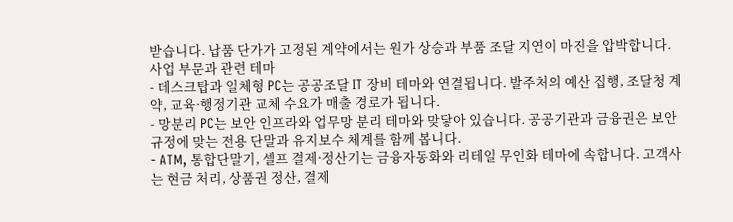받습니다. 납품 단가가 고정된 계약에서는 원가 상승과 부품 조달 지연이 마진을 압박합니다.
사업 부문과 관련 테마
- 데스크탑과 일체형 PC는 공공조달 IT 장비 테마와 연결됩니다. 발주처의 예산 집행, 조달청 계약, 교육·행정기관 교체 수요가 매출 경로가 됩니다.
- 망분리 PC는 보안 인프라와 업무망 분리 테마와 맞닿아 있습니다. 공공기관과 금융권은 보안 규정에 맞는 전용 단말과 유지보수 체계를 함께 봅니다.
- ATM, 통합단말기, 셀프 결제·정산기는 금융자동화와 리테일 무인화 테마에 속합니다. 고객사는 현금 처리, 상품권 정산, 결제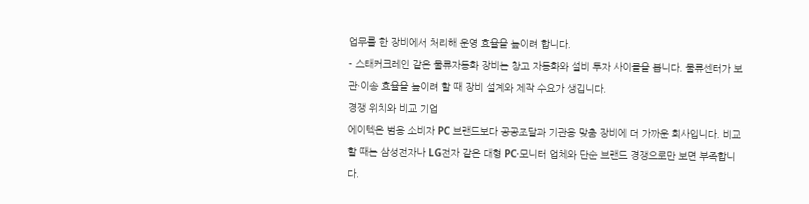업무를 한 장비에서 처리해 운영 효율을 높이려 합니다.
- 스태커크레인 같은 물류자동화 장비는 창고 자동화와 설비 투자 사이클을 봅니다. 물류센터가 보관·이송 효율을 높이려 할 때 장비 설계와 제작 수요가 생깁니다.
경쟁 위치와 비교 기업
에이텍은 범용 소비자 PC 브랜드보다 공공조달과 기관용 맞춤 장비에 더 가까운 회사입니다. 비교할 때는 삼성전자나 LG전자 같은 대형 PC·모니터 업체와 단순 브랜드 경쟁으로만 보면 부족합니다.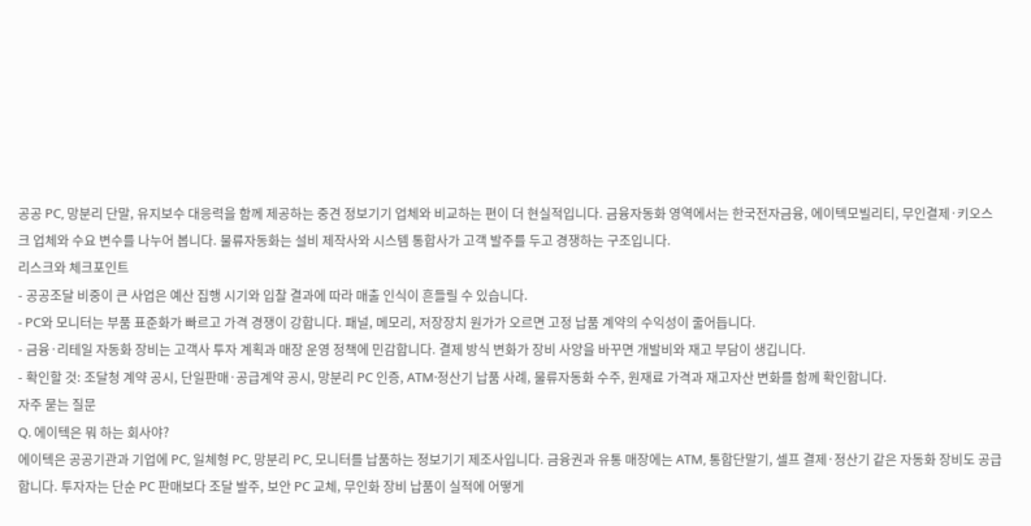공공 PC, 망분리 단말, 유지보수 대응력을 함께 제공하는 중견 정보기기 업체와 비교하는 편이 더 현실적입니다. 금융자동화 영역에서는 한국전자금융, 에이텍모빌리티, 무인결제·키오스크 업체와 수요 변수를 나누어 봅니다. 물류자동화는 설비 제작사와 시스템 통합사가 고객 발주를 두고 경쟁하는 구조입니다.
리스크와 체크포인트
- 공공조달 비중이 큰 사업은 예산 집행 시기와 입찰 결과에 따라 매출 인식이 흔들릴 수 있습니다.
- PC와 모니터는 부품 표준화가 빠르고 가격 경쟁이 강합니다. 패널, 메모리, 저장장치 원가가 오르면 고정 납품 계약의 수익성이 줄어듭니다.
- 금융·리테일 자동화 장비는 고객사 투자 계획과 매장 운영 정책에 민감합니다. 결제 방식 변화가 장비 사양을 바꾸면 개발비와 재고 부담이 생깁니다.
- 확인할 것: 조달청 계약 공시, 단일판매·공급계약 공시, 망분리 PC 인증, ATM·정산기 납품 사례, 물류자동화 수주, 원재료 가격과 재고자산 변화를 함께 확인합니다.
자주 묻는 질문
Q. 에이텍은 뭐 하는 회사야?
에이텍은 공공기관과 기업에 PC, 일체형 PC, 망분리 PC, 모니터를 납품하는 정보기기 제조사입니다. 금융권과 유통 매장에는 ATM, 통합단말기, 셀프 결제·정산기 같은 자동화 장비도 공급합니다. 투자자는 단순 PC 판매보다 조달 발주, 보안 PC 교체, 무인화 장비 납품이 실적에 어떻게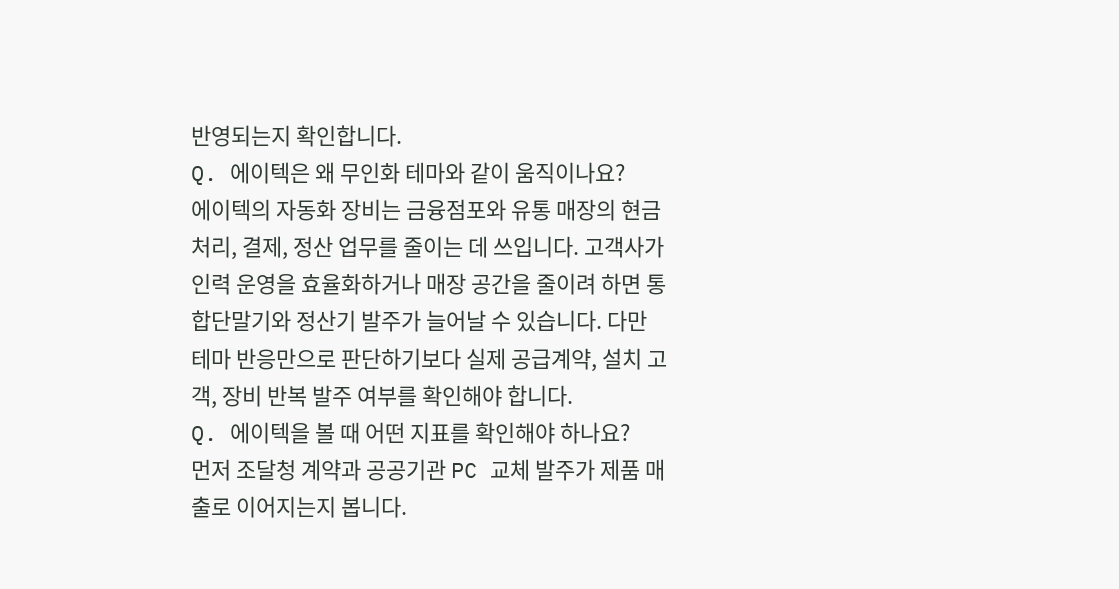반영되는지 확인합니다.
Q. 에이텍은 왜 무인화 테마와 같이 움직이나요?
에이텍의 자동화 장비는 금융점포와 유통 매장의 현금 처리, 결제, 정산 업무를 줄이는 데 쓰입니다. 고객사가 인력 운영을 효율화하거나 매장 공간을 줄이려 하면 통합단말기와 정산기 발주가 늘어날 수 있습니다. 다만 테마 반응만으로 판단하기보다 실제 공급계약, 설치 고객, 장비 반복 발주 여부를 확인해야 합니다.
Q. 에이텍을 볼 때 어떤 지표를 확인해야 하나요?
먼저 조달청 계약과 공공기관 PC 교체 발주가 제품 매출로 이어지는지 봅니다.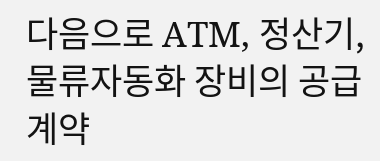다음으로 ATM, 정산기, 물류자동화 장비의 공급계약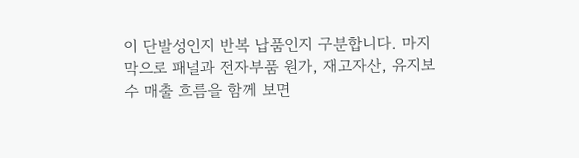이 단발성인지 반복 납품인지 구분합니다. 마지막으로 패널과 전자부품 원가, 재고자산, 유지보수 매출 흐름을 함께 보면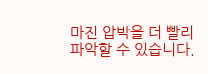마진 압박을 더 빨리 파악할 수 있습니다.